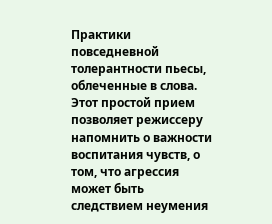Практики повседневной толерантности пьесы, облеченные в слова. Этот простой прием позволяет режиссеру напомнить о важности воспитания чувств, о том, что агрессия может быть следствием неумения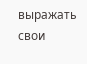выражать свои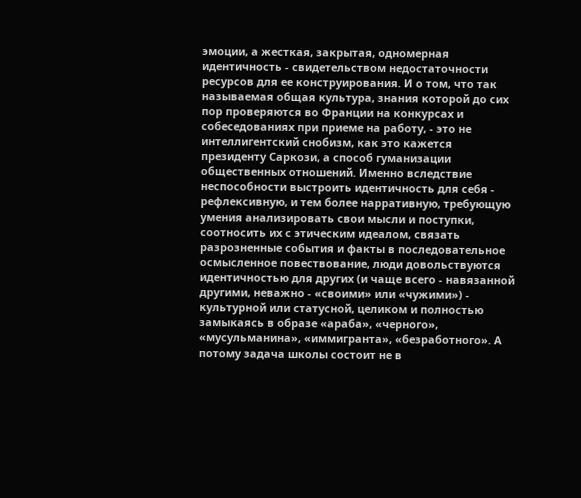эмоции, а жесткая, закрытая, одномерная идентичность - свидетельством недостаточности ресурсов для ее конструирования. И о том, что так называемая общая культура, знания которой до сих пор проверяются во Франции на конкурсах и собеседованиях при приеме на работу, - это не интеллигентский снобизм, как это кажется президенту Саркози, а способ гуманизации общественных отношений. Именно вследствие неспособности выстроить идентичность для себя - рефлексивную, и тем более нарративную, требующую умения анализировать свои мысли и поступки, соотносить их с этическим идеалом, связать разрозненные события и факты в последовательное осмысленное повествование, люди довольствуются идентичностью для других (и чаще всего - навязанной другими, неважно - «своими» или «чужими») - культурной или статусной, целиком и полностью замыкаясь в образе «араба», «черного», «мусульманина», «иммигранта», «безработного». А потому задача школы состоит не в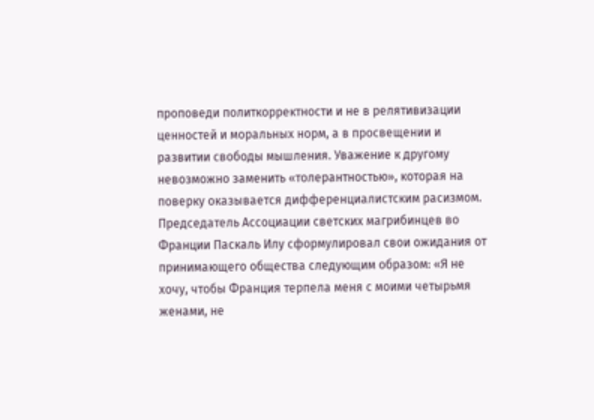проповеди политкорректности и не в релятивизации ценностей и моральных норм, а в просвещении и развитии свободы мышления. Уважение к другому невозможно заменить «толерантностью», которая на поверку оказывается дифференциалистским расизмом. Председатель Ассоциации светских магрибинцев во Франции Паскаль Илу сформулировал свои ожидания от принимающего общества следующим образом: «Я не хочу, чтобы Франция терпела меня с моими четырьмя женами, не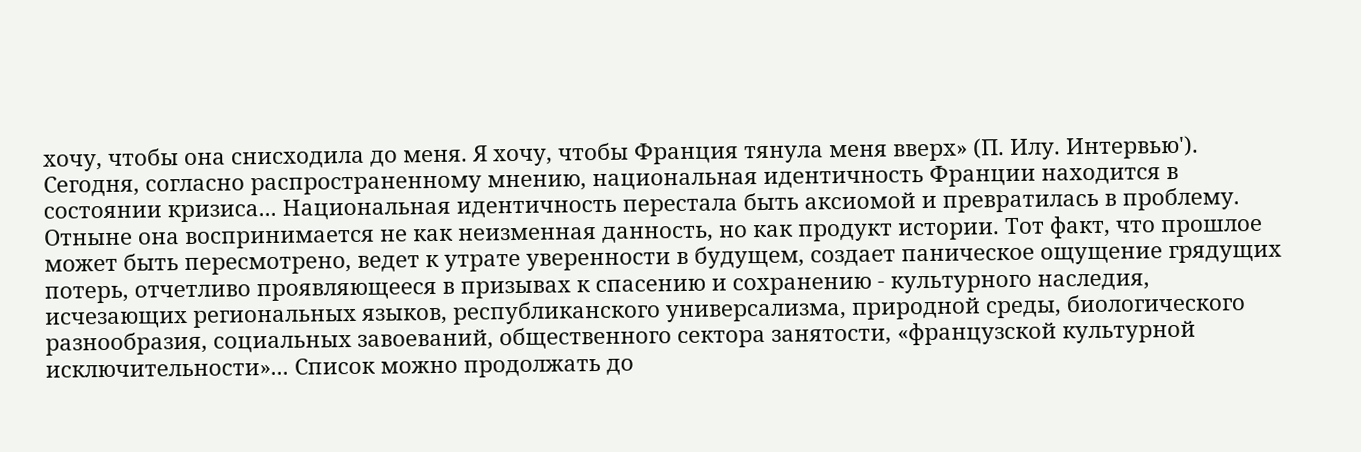хочу, чтобы она снисходила до меня. Я хочу, чтобы Франция тянула меня вверх» (П. Илу. Интервью'). Сегодня, согласно распространенному мнению, национальная идентичность Франции находится в состоянии кризиса... Национальная идентичность перестала быть аксиомой и превратилась в проблему. Отныне она воспринимается не как неизменная данность, но как продукт истории. Тот факт, что прошлое может быть пересмотрено, ведет к утрате уверенности в будущем, создает паническое ощущение грядущих потерь, отчетливо проявляющееся в призывах к спасению и сохранению - культурного наследия, исчезающих региональных языков, республиканского универсализма, природной среды, биологического разнообразия, социальных завоеваний, общественного сектора занятости, «французской культурной исключительности»... Список можно продолжать до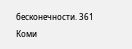бесконечности. 361 Коми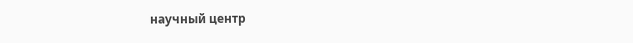научный центр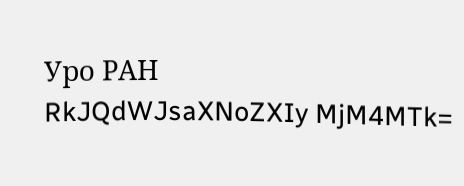Уро РАН
RkJQdWJsaXNoZXIy MjM4MTk=